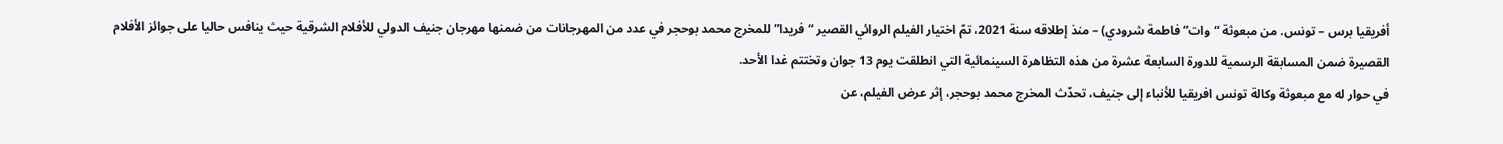أفريقيا برس – تونس. من مبعوثة “وات” فاطمة شرودي) – منذ إطلاقه سنة 2021، تمّ اختيار الفيلم الروائي القصير “فريدا” للمخرج محمد بوحجر في عدد من المهرجانات من ضمنها مهرجان جنيف الدولي للأفلام الشرقية حيث ينافس حاليا على جوائز الأفلام القصيرة ضمن المسابقة الرسمية للدورة السابعة عشرة من هذه التظاهرة السينمائية التي انطلقت يوم 13 جوان وتختتم غدا الأحد.
في حوار له مع مبعوثة وكالة تونس افريقيا للأنباء إلى جنيف، تحدّث المخرج محمد بوحجر، إثر عرض الفيلم، عن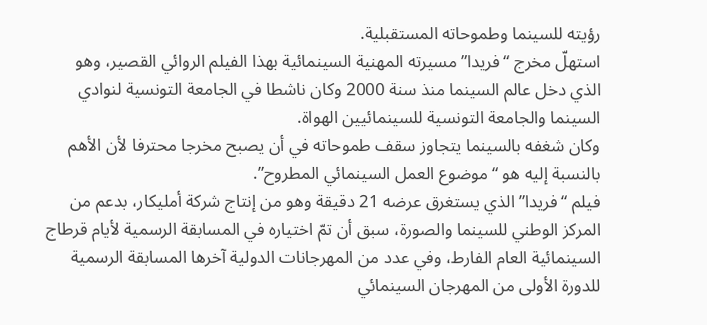رؤيته للسينما وطموحاته المستقبلية.
استهلّ مخرج “فريدا” مسيرته المهنية السينمائية بهذا الفيلم الروائي القصير، وهو الذي دخل عالم السينما منذ سنة 2000 وكان ناشطا في الجامعة التونسية لنوادي السينما والجامعة التونسية للسينمائيين الهواة.
وكان شغفه بالسينما يتجاوز سقف طموحاته في أن يصبح مخرجا محترفا لأن الأهم بالنسبة إليه هو “موضوع العمل السينمائي المطروح”.
فيلم “فريدا” الذي يستغرق عرضه 21 دقيقة وهو من إنتاج شركة أمليكار، بدعم من المركز الوطني للسينما والصورة، سبق أن تمّ اختياره في المسابقة الرسمية لأيام قرطاج السينمائية العام الفارط، وفي عدد من المهرجانات الدولية آخرها المسابقة الرسمية للدورة الأولى من المهرجان السينمائي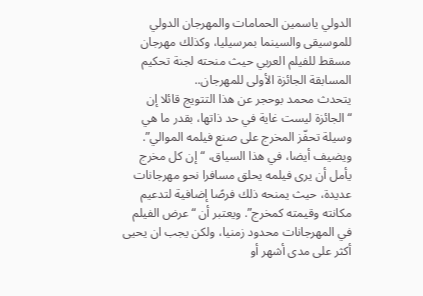الدولي ياسمين الحمامات والمهرجان الدولي للموسيقى والسينما بمرسيليا، وكذلك مهرجان مسقط للفيلم العربي حيث منحته لجنة تحكيم المسابقة الجائزة الأولى للمهرجان..
يتحدث محمد بوحجر عن هذا التتويج قائلا إن “الجائزة ليست غاية في حد ذاتها، بقدر ما هي وسيلة تحفّز المخرج على صنع فيلمه الموالي”. ويضيف أيضا، في هذا السياق، “إن كل مخرج يأمل أن يرى فيلمه يحلق مسافرا نحو مهرجانات عديدة، حيث يمنحه ذلك فرصًا إضافية لتدعيم مكانته وقيمته كمخرج”. ويعتبر أن “عرض الفيلم في المهرجانات محدود زمنيا، ولكن يجب ان يحيى أكثر على مدى أشهر أو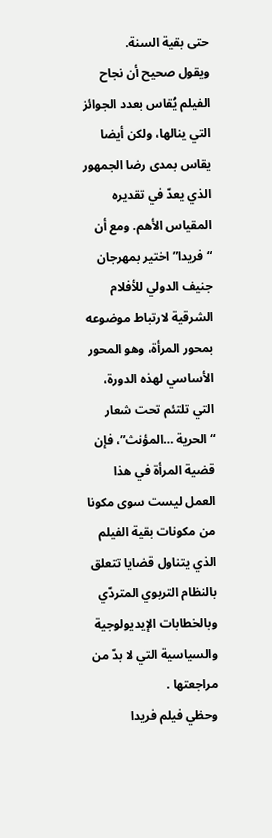حتى بقية السنة.
ويقول صحيح أن نجاح الفيلم يُقاس بعدد الجوائز التي ينالها، ولكن أيضا يقاس بمدى رضا الجمهور الذي يعدّ في تقديره المقياس الأهم. ومع أن “فريدا” اختير بمهرجان جنيف الدولي للأفلام الشرقية لارتباط موضوعه بمحور المرأة، وهو المحور الأساسي لهذه الدورة، التي تلتئم تحت شعار “الحرية …المؤنث”، فإن قضية المرأة في هذا العمل ليست سوى مكونا من مكونات بقية الفيلم الذي يتناول قضايا تتعلق بالنظام التربوي المتردّي وبالخطابات الإيديولوجية والسياسية التي لا بدّ من مراجعتها .
وحظي فيلم فريدا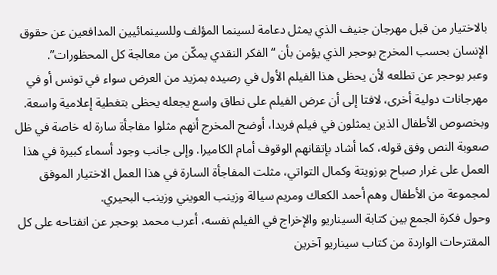بالاختيار من قبل مهرجان جنيف الذي يمثل دعامة لسينما المؤلف وللسينمائيين المدافعين عن حقوق الإنسان بحسب المخرج بوحجر الذي يؤمن بأن “الفكر النقدي يمكّن من معالجة كل المحظورات”.
وعبر بوحجر عن تطلعه لأن يحظى هذا الفيلم الأول في رصيده بمزيد من العرض سواء في تونس أو في مهرجانات دولية أخرى، لافتا إلى أن عرض الفيلم على نطاق واسع يجعله يحظى بتغطية إعلامية واسعة.
وبخصوص الأطفال الذين يمثلون في فيلم فريدا، أوضح المخرج أنهم مثلوا مفاجأة سارة له خاصة في ظل صعوبة النص وفق قوله، كما أشاد بإتقانهم الوقوف أمام الكاميرا. وإلى جانب وجود أسماء كبيرة في هذا العمل على غرار صباح بوزويتة وكمال التواتي، مثلت المفاجأة السارة في هذا العمل الاختيار الموفق لمجموعة من الأطفال وهم أحمد الكعاك ومريم سيالة وزينب العويني وزينب البحيري.
وحول فكرة الجمع بين كتابة السيناريو والإخراج في الفيلم نفسه، أعرب محمد بوحجر عن انفتاحه على كل المقترحات الواردة من كتاب سيناريو آخرين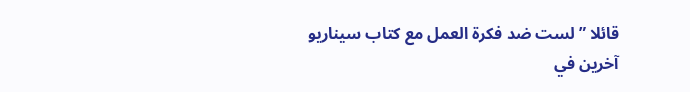قائلا ” لست ضد فكرة العمل مع كتاب سيناريو آخرين في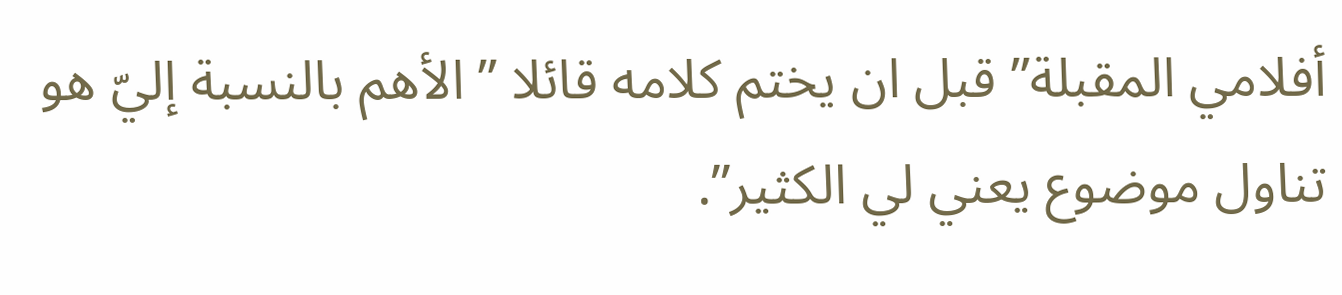أفلامي المقبلة” قبل ان يختم كلامه قائلا ” الأهم بالنسبة إليّ هو تناول موضوع يعني لي الكثير”.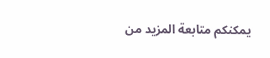يمكنكم متابعة المزيد من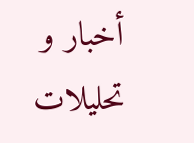أخبار و تحليلات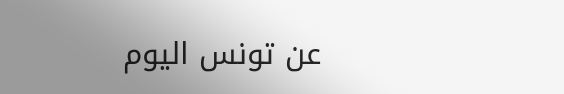عن تونس اليوم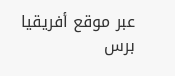عبر موقع أفريقيا برس